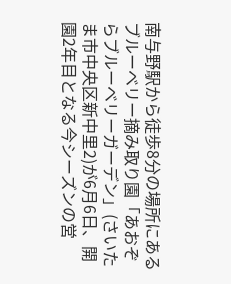南与野駅から徒歩8分の場所にあるブルーベリー摘み取り園「あおぞらブルーベリーガーデン」(さいたま市中央区新中里2)が6月6日、開園2年目となる今シーズンの営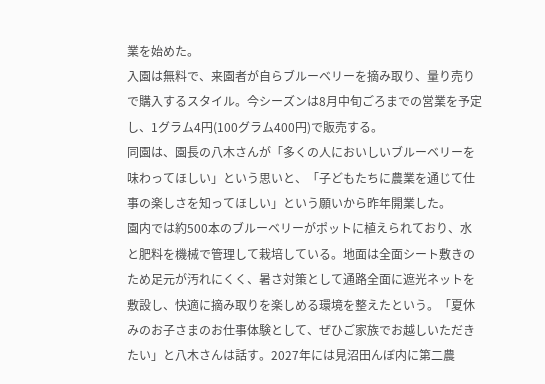業を始めた。
入園は無料で、来園者が自らブルーベリーを摘み取り、量り売りで購入するスタイル。今シーズンは8月中旬ごろまでの営業を予定し、1グラム4円(100グラム400円)で販売する。
同園は、園長の八木さんが「多くの人においしいブルーベリーを味わってほしい」という思いと、「子どもたちに農業を通じて仕事の楽しさを知ってほしい」という願いから昨年開業した。
園内では約500本のブルーベリーがポットに植えられており、水と肥料を機械で管理して栽培している。地面は全面シート敷きのため足元が汚れにくく、暑さ対策として通路全面に遮光ネットを敷設し、快適に摘み取りを楽しめる環境を整えたという。「夏休みのお子さまのお仕事体験として、ぜひご家族でお越しいただきたい」と八木さんは話す。2027年には見沼田んぼ内に第二農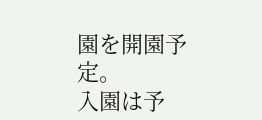園を開園予定。
入園は予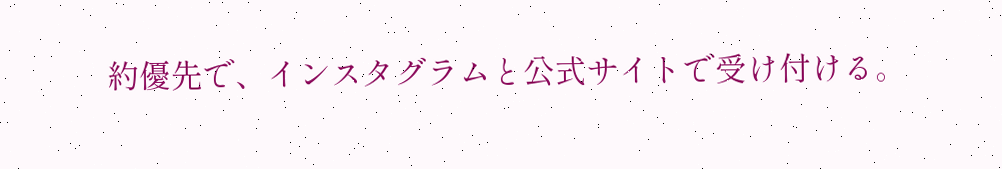約優先で、インスタグラムと公式サイトで受け付ける。